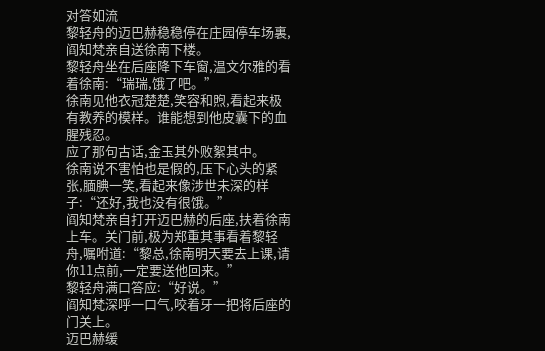对答如流
黎轻舟的迈巴赫稳稳停在庄园停车场裏,阎知梵亲自送徐南下楼。
黎轻舟坐在后座降下车窗,温文尔雅的看着徐南:“瑞瑞,饿了吧。”
徐南见他衣冠楚楚,笑容和煦,看起来极有教养的模样。谁能想到他皮囊下的血腥残忍。
应了那句古话,金玉其外败絮其中。
徐南说不害怕也是假的,压下心头的紧张,腼腆一笑,看起来像涉世未深的样子:“还好,我也没有很饿。”
阎知梵亲自打开迈巴赫的后座,扶着徐南上车。关门前,极为郑重其事看着黎轻舟,嘱咐道:“黎总,徐南明天要去上课,请你11点前,一定要送他回来。”
黎轻舟满口答应:“好说。”
阎知梵深呼一口气,咬着牙一把将后座的门关上。
迈巴赫缓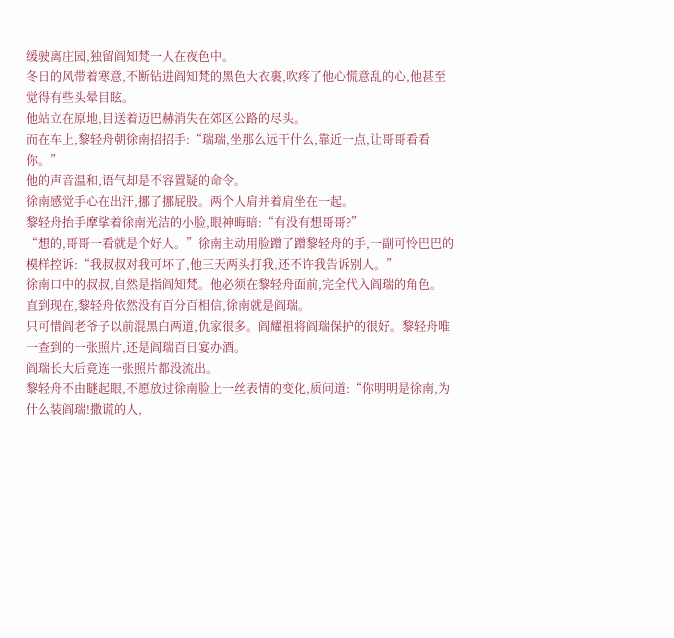缓驶离庄园,独留阎知梵一人在夜色中。
冬日的风带着寒意,不断钻进阎知梵的黑色大衣裏,吹疼了他心慌意乱的心,他甚至觉得有些头晕目眩。
他站立在原地,目送着迈巴赫消失在郊区公路的尽头。
而在车上,黎轻舟朝徐南招招手:“瑞瑞,坐那么远干什么,靠近一点,让哥哥看看你。”
他的声音温和,语气却是不容置疑的命令。
徐南感觉手心在出汗,挪了挪屁股。两个人肩并着肩坐在一起。
黎轻舟抬手摩挲着徐南光洁的小脸,眼神晦暗:“有没有想哥哥?”
“想的,哥哥一看就是个好人。”徐南主动用脸蹭了蹭黎轻舟的手,一副可怜巴巴的模样控诉:“我叔叔对我可坏了,他三天两头打我,还不许我告诉别人。”
徐南口中的叔叔,自然是指阎知梵。他必须在黎轻舟面前,完全代入阎瑞的角色。
直到现在,黎轻舟依然没有百分百相信,徐南就是阎瑞。
只可惜阎老爷子以前混黑白两道,仇家很多。阎耀祖将阎瑞保护的很好。黎轻舟唯一查到的一张照片,还是阎瑞百日宴办酒。
阎瑞长大后竟连一张照片都没流出。
黎轻舟不由瞇起眼,不愿放过徐南脸上一丝表情的变化,质问道:“你明明是徐南,为什么装阎瑞!撒谎的人,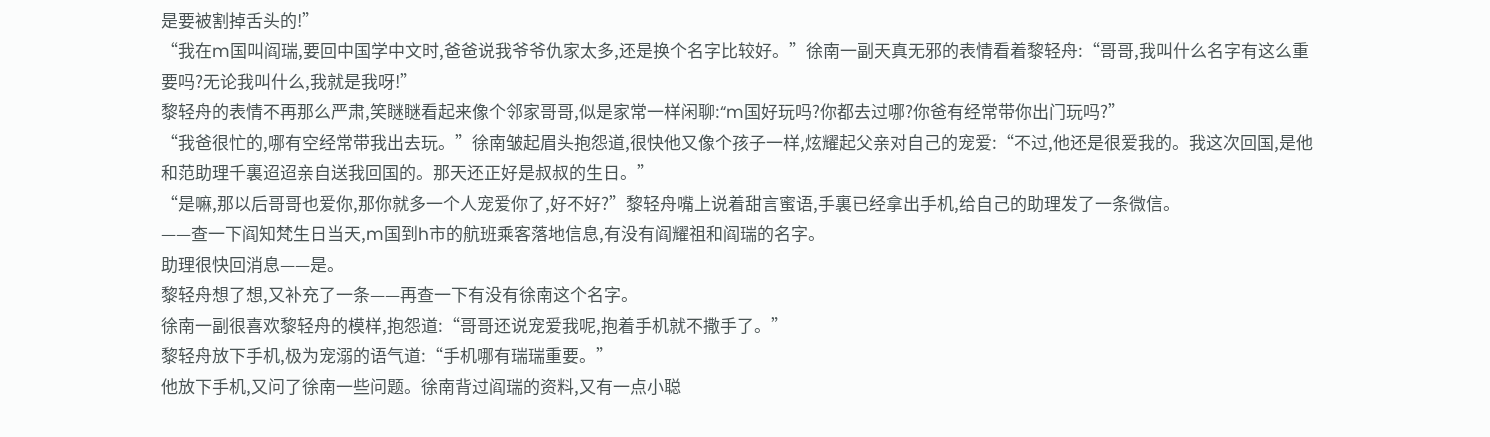是要被割掉舌头的!”
“我在m国叫阎瑞,要回中国学中文时,爸爸说我爷爷仇家太多,还是换个名字比较好。”徐南一副天真无邪的表情看着黎轻舟:“哥哥,我叫什么名字有这么重要吗?无论我叫什么,我就是我呀!”
黎轻舟的表情不再那么严肃,笑瞇瞇看起来像个邻家哥哥,似是家常一样闲聊:“m国好玩吗?你都去过哪?你爸有经常带你出门玩吗?”
“我爸很忙的,哪有空经常带我出去玩。”徐南皱起眉头抱怨道,很快他又像个孩子一样,炫耀起父亲对自己的宠爱:“不过,他还是很爱我的。我这次回国,是他和范助理千裏迢迢亲自送我回国的。那天还正好是叔叔的生日。”
“是嘛,那以后哥哥也爱你,那你就多一个人宠爱你了,好不好?”黎轻舟嘴上说着甜言蜜语,手裏已经拿出手机,给自己的助理发了一条微信。
——查一下阎知梵生日当天,m国到h市的航班乘客落地信息,有没有阎耀祖和阎瑞的名字。
助理很快回消息——是。
黎轻舟想了想,又补充了一条——再查一下有没有徐南这个名字。
徐南一副很喜欢黎轻舟的模样,抱怨道:“哥哥还说宠爱我呢,抱着手机就不撒手了。”
黎轻舟放下手机,极为宠溺的语气道:“手机哪有瑞瑞重要。”
他放下手机,又问了徐南一些问题。徐南背过阎瑞的资料,又有一点小聪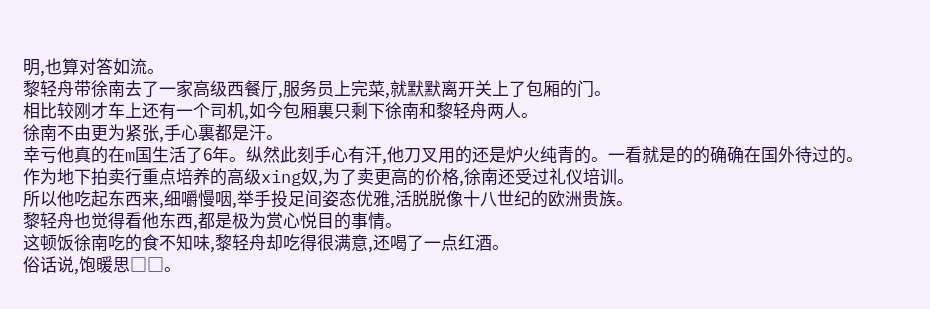明,也算对答如流。
黎轻舟带徐南去了一家高级西餐厅,服务员上完菜,就默默离开关上了包厢的门。
相比较刚才车上还有一个司机,如今包厢裏只剩下徐南和黎轻舟两人。
徐南不由更为紧张,手心裏都是汗。
幸亏他真的在m国生活了6年。纵然此刻手心有汗,他刀叉用的还是炉火纯青的。一看就是的的确确在国外待过的。
作为地下拍卖行重点培养的高级xing奴,为了卖更高的价格,徐南还受过礼仪培训。
所以他吃起东西来,细嚼慢咽,举手投足间姿态优雅,活脱脱像十八世纪的欧洲贵族。
黎轻舟也觉得看他东西,都是极为赏心悦目的事情。
这顿饭徐南吃的食不知味,黎轻舟却吃得很满意,还喝了一点红酒。
俗话说,饱暖思□□。